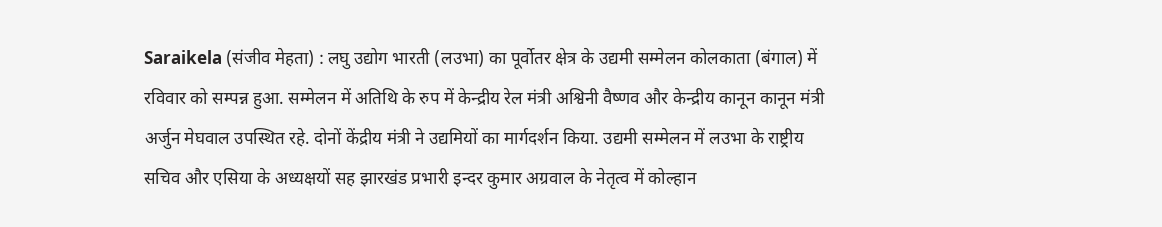Saraikela (संजीव मेहता) : लघु उद्योग भारती (लउभा) का पूर्वोतर क्षेत्र के उद्यमी सम्मेलन कोलकाता (बंगाल) में रविवार को सम्पन्न हुआ. सम्मेलन में अतिथि के रुप में केन्द्रीय रेल मंत्री अश्विनी वैष्णव और केन्द्रीय कानून कानून मंत्री अर्जुन मेघवाल उपस्थित रहे. दोनों केंद्रीय मंत्री ने उद्यमियों का मार्गदर्शन किया. उद्यमी सम्मेलन में लउभा के राष्ट्रीय सचिव और एसिया के अध्यक्षयों सह झारखंड प्रभारी इन्दर कुमार अग्रवाल के नेतृत्व में कोल्हान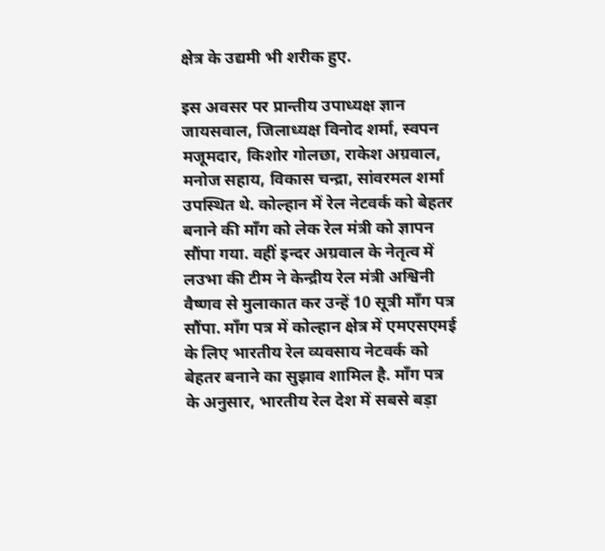क्षेत्र के उद्यमी भी शरीक हुए.

इस अवसर पर प्रान्तीय उपाध्यक्ष ज्ञान जायसवाल, जिलाध्यक्ष विनोद शर्मा, स्वपन मजूमदार, किशोर गोलछा, राकेश अग्रवाल, मनोज सहाय, विकास चन्द्रा, सांवरमल शर्मा उपस्थित थे. कोल्हान में रेल नेटवर्क को बेहतर बनाने की माँग को लेक रेल मंत्री को ज्ञापन सौंपा गया. वहीं इन्दर अग्रवाल के नेतृत्व में लउभा की टीम ने केन्द्रीय रेल मंत्री अश्विनी वैष्णव से मुलाकात कर उन्हें 10 सूत्री माँग पत्र सौंपा. माँग पत्र में कोल्हान क्षेत्र में एमएसएमई के लिए भारतीय रेल व्यवसाय नेटवर्क को बेहतर बनाने का सुझाव शामिल है. माँग पत्र के अनुसार, भारतीय रेल देश में सबसे बड़ा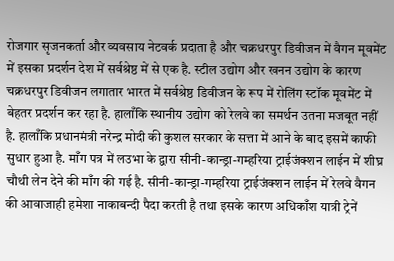रोजगार सृजनकर्ता और व्यवसाय नेटवर्क प्रदाता है और चक्रधरपुर डिवीजन में वैगन मूवमेंट में इसका प्रदर्शन देश में सर्वश्रेष्ठ में से एक है. स्टील उद्योग और खनन उद्योग के कारण चक्रधरपुर डिवीजन लगातार भारत में सर्वश्रेष्ठ डिवीजन के रूप में रोलिंग स्टॉक मूवमेंट में बेहतर प्रदर्शन कर रहा है. हालाँकि स्थानीय उद्योग को रेलवे का समर्थन उतना मजबूत नहीं है. हालाँकि प्रधानमंत्री नरेन्द्र मोदी की कुशल सरकार के सत्ता में आने के बाद इसमें काफी सुधार हुआ है. माँग पत्र में लउभा के द्वारा सीनी-कान्ड्रा-गम्हरिया ट्राईजंक्शन लाईन में शीघ्र चौथी लेन देने की माँग की गई है. सीनी-कान्ड्रा-गम्हरिया ट्राईजंक्शन लाईन में रेलवे वैगन की आवाजाही हमेशा नाकाबन्दी पैदा करती है तथा इसके कारण अधिकाँश यात्री ट्रेनें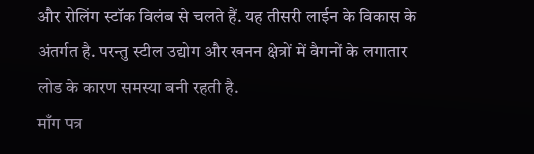और रोलिंग स्टॉक विलंब से चलते हैं. यह तीसरी लाईन के विकास के अंतर्गत है. परन्तु स्टील उद्योग और खनन क्षेत्रों में वैगनों के लगातार लोड के कारण समस्या बनी रहती है.
माँग पत्र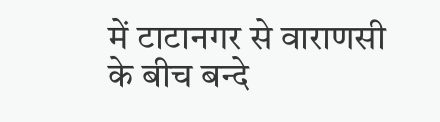में टाटानगर से वाराणसी के बीच बन्दे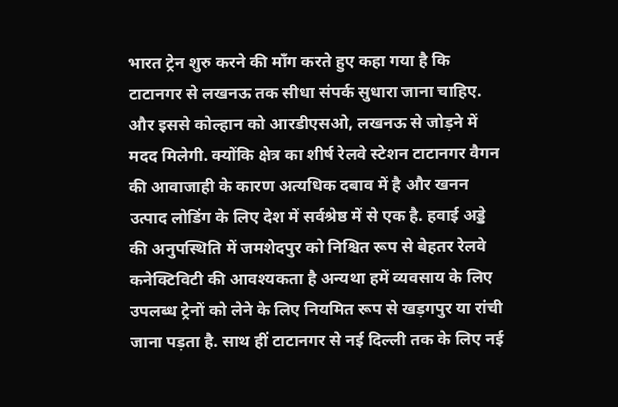भारत ट्रेन शुरु करने की माँग करते हुए कहा गया है कि टाटानगर से लखनऊ तक सीधा संपर्क सुधारा जाना चाहिए. और इससे कोल्हान को आरडीएसओ, लखनऊ से जोड़ने में मदद मिलेगी. क्योंकि क्षेत्र का शीर्ष रेलवे स्टेशन टाटानगर वैगन की आवाजाही के कारण अत्यधिक दबाव में है और खनन उत्पाद लोडिंग के लिए देश में सर्वश्रेष्ठ में से एक है. हवाई अड्डे की अनुपस्थिति में जमशेदपुर को निश्चित रूप से बेहतर रेलवे कनेक्टिविटी की आवश्यकता है अन्यथा हमें व्यवसाय के लिए उपलब्ध ट्रेनों को लेने के लिए नियमित रूप से खड़गपुर या रांची जाना पड़ता है. साथ हीं टाटानगर से नई दिल्ली तक के लिए नई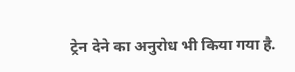ट्रेन देने का अनुरोध भी किया गया है.